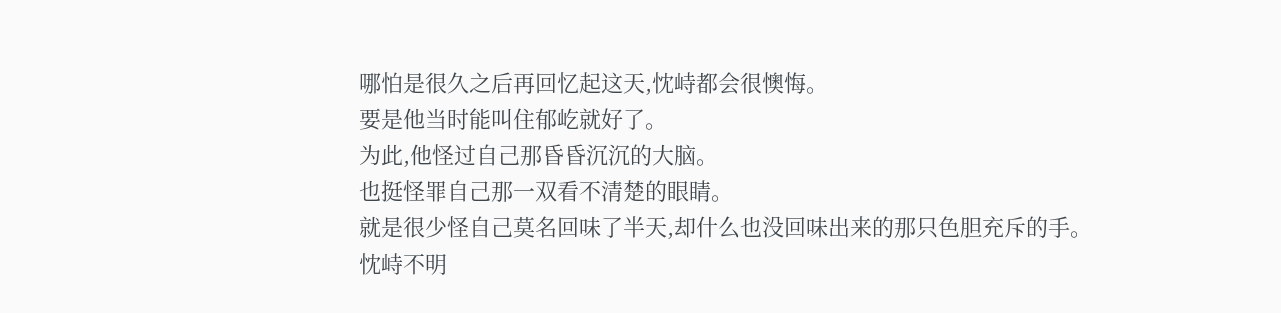哪怕是很久之后再回忆起这天,忱峙都会很懊悔。
要是他当时能叫住郁屹就好了。
为此,他怪过自己那昏昏沉沉的大脑。
也挺怪罪自己那一双看不清楚的眼睛。
就是很少怪自己莫名回味了半天,却什么也没回味出来的那只色胆充斥的手。
忱峙不明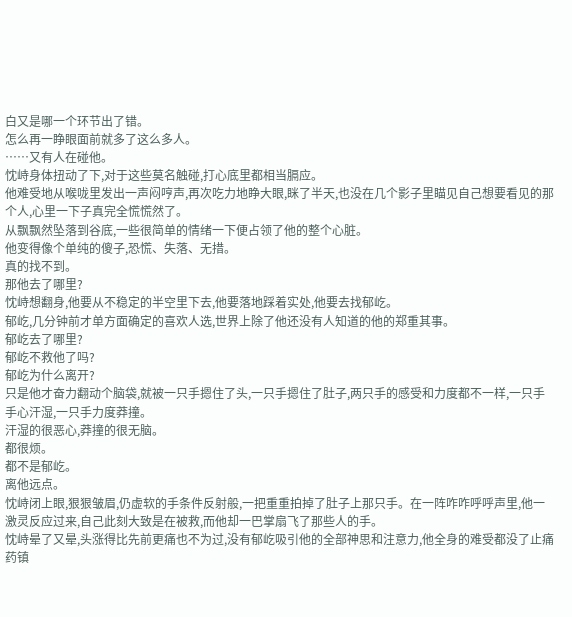白又是哪一个环节出了错。
怎么再一睁眼面前就多了这么多人。
……又有人在碰他。
忱峙身体扭动了下,对于这些莫名触碰,打心底里都相当膈应。
他难受地从喉咙里发出一声闷哼声,再次吃力地睁大眼,眯了半天,也没在几个影子里瞄见自己想要看见的那个人,心里一下子真完全慌慌然了。
从飘飘然坠落到谷底,一些很简单的情绪一下便占领了他的整个心脏。
他变得像个单纯的傻子,恐慌、失落、无措。
真的找不到。
那他去了哪里?
忱峙想翻身,他要从不稳定的半空里下去,他要落地踩着实处,他要去找郁屹。
郁屹,几分钟前才单方面确定的喜欢人选,世界上除了他还没有人知道的他的郑重其事。
郁屹去了哪里?
郁屹不救他了吗?
郁屹为什么离开?
只是他才奋力翻动个脑袋,就被一只手摁住了头,一只手摁住了肚子,两只手的感受和力度都不一样,一只手手心汗湿,一只手力度莽撞。
汗湿的很恶心,莽撞的很无脑。
都很烦。
都不是郁屹。
离他远点。
忱峙闭上眼,狠狠皱眉,仍虚软的手条件反射般,一把重重拍掉了肚子上那只手。在一阵咋咋呼呼声里,他一激灵反应过来,自己此刻大致是在被救,而他却一巴掌扇飞了那些人的手。
忱峙晕了又晕,头涨得比先前更痛也不为过,没有郁屹吸引他的全部神思和注意力,他全身的难受都没了止痛药镇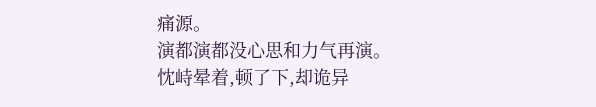痛源。
演都演都没心思和力气再演。
忱峙晕着,顿了下,却诡异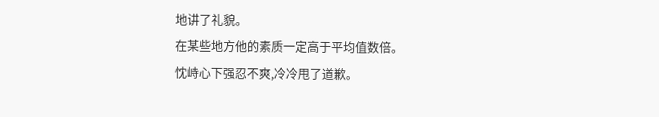地讲了礼貌。
在某些地方他的素质一定高于平均值数倍。
忱峙心下强忍不爽,冷冷甩了道歉。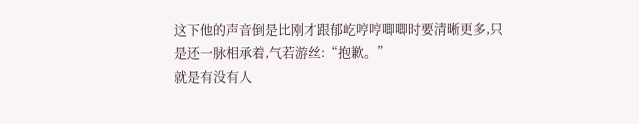这下他的声音倒是比刚才跟郁屹哼哼唧唧时要清晰更多,只是还一脉相承着,气若游丝:“抱歉。”
就是有没有人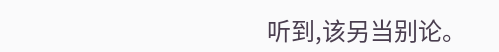听到,该另当别论。